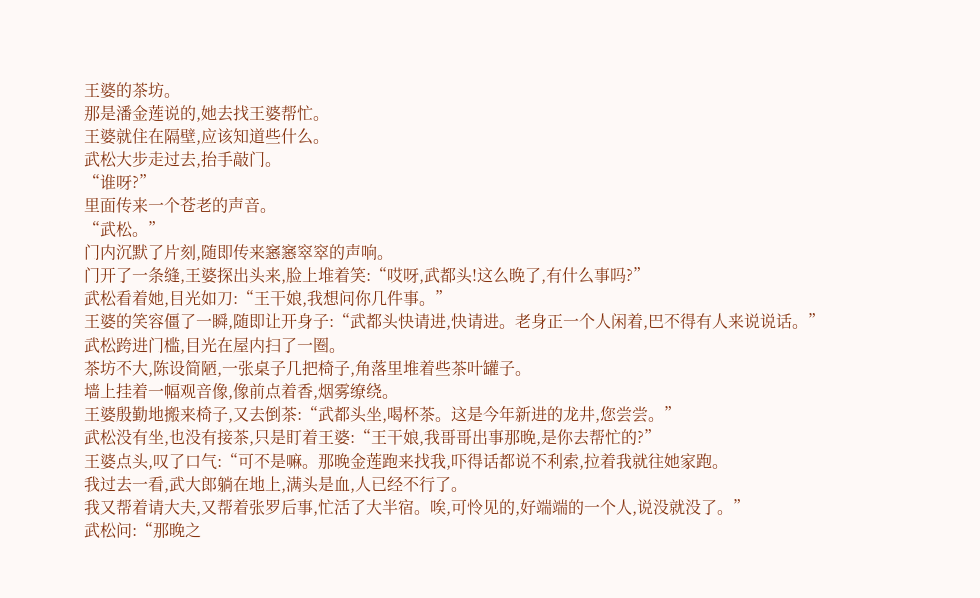王婆的茶坊。
那是潘金莲说的,她去找王婆帮忙。
王婆就住在隔壁,应该知道些什么。
武松大步走过去,抬手敲门。
“谁呀?”
里面传来一个苍老的声音。
“武松。”
门内沉默了片刻,随即传来窸窸窣窣的声响。
门开了一条缝,王婆探出头来,脸上堆着笑:“哎呀,武都头!这么晚了,有什么事吗?”
武松看着她,目光如刀:“王干娘,我想问你几件事。”
王婆的笑容僵了一瞬,随即让开身子:“武都头快请进,快请进。老身正一个人闲着,巴不得有人来说说话。”
武松跨进门槛,目光在屋内扫了一圈。
茶坊不大,陈设简陋,一张桌子几把椅子,角落里堆着些茶叶罐子。
墙上挂着一幅观音像,像前点着香,烟雾缭绕。
王婆殷勤地搬来椅子,又去倒茶:“武都头坐,喝杯茶。这是今年新进的龙井,您尝尝。”
武松没有坐,也没有接茶,只是盯着王婆:“王干娘,我哥哥出事那晚,是你去帮忙的?”
王婆点头,叹了口气:“可不是嘛。那晚金莲跑来找我,吓得话都说不利索,拉着我就往她家跑。
我过去一看,武大郎躺在地上,满头是血,人已经不行了。
我又帮着请大夫,又帮着张罗后事,忙活了大半宿。唉,可怜见的,好端端的一个人,说没就没了。”
武松问:“那晚之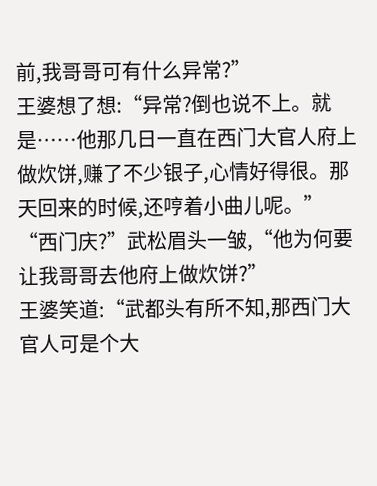前,我哥哥可有什么异常?”
王婆想了想:“异常?倒也说不上。就是……他那几日一直在西门大官人府上做炊饼,赚了不少银子,心情好得很。那天回来的时候,还哼着小曲儿呢。”
“西门庆?”武松眉头一皱,“他为何要让我哥哥去他府上做炊饼?”
王婆笑道:“武都头有所不知,那西门大官人可是个大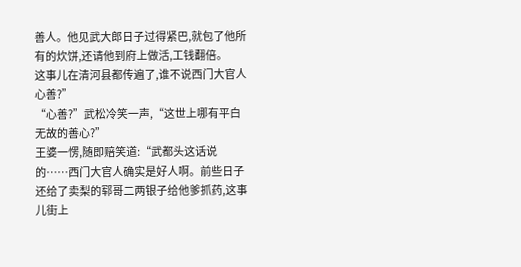善人。他见武大郎日子过得紧巴,就包了他所有的炊饼,还请他到府上做活,工钱翻倍。
这事儿在清河县都传遍了,谁不说西门大官人心善?”
“心善?”武松冷笑一声,“这世上哪有平白无故的善心?”
王婆一愣,随即赔笑道:“武都头这话说的……西门大官人确实是好人啊。前些日子还给了卖梨的郓哥二两银子给他爹抓药,这事儿街上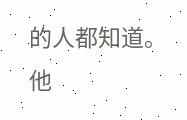的人都知道。他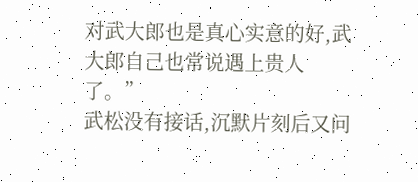对武大郎也是真心实意的好,武大郎自己也常说遇上贵人了。”
武松没有接话,沉默片刻后又问